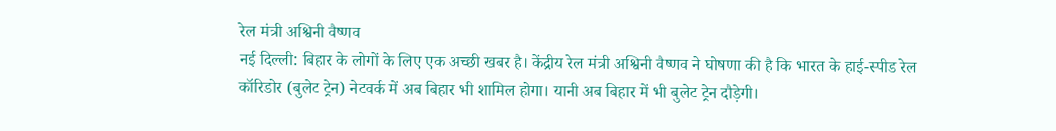रेल मंत्री अश्विनी वैष्णव
नई दिल्ली: बिहार के लोगों के लिए एक अच्छी खबर है। केंद्रीय रेल मंत्री अश्विनी वैष्णव ने घोषणा की है कि भारत के हाई-स्पीड रेल कॉरिडोर (बुलेट ट्रेन) नेटवर्क में अब बिहार भी शामिल होगा। यानी अब बिहार में भी बुलेट ट्रेन दौड़ेगी।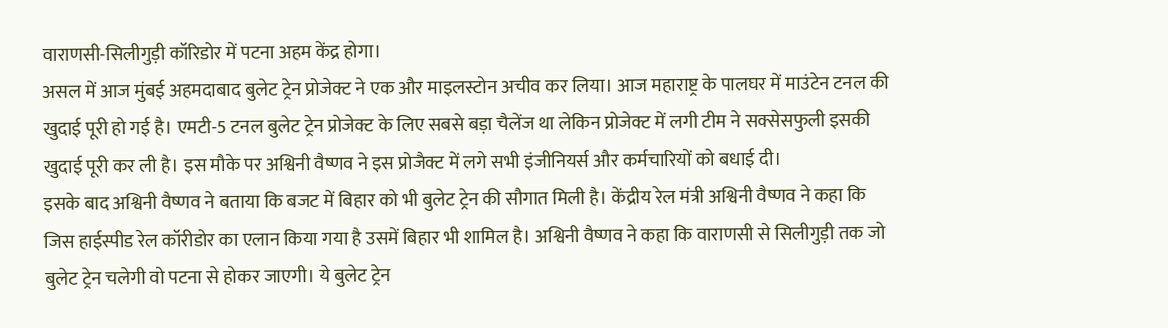वाराणसी-सिलीगुड़ी कॉरिडोर में पटना अहम केंद्र होगा।
असल में आज मुंबई अहमदाबाद बुलेट ट्रेन प्रोजेक्ट ने एक और माइलस्टोन अचीव कर लिया। आज महाराष्ट्र के पालघर में माउंटेन टनल की खुदाई पूरी हो गई है। एमटी-5 टनल बुलेट ट्रेन प्रोजेक्ट के लिए सबसे बड़ा चैलेंज था लेकिन प्रोजेक्ट में लगी टीम ने सक्सेसफुली इसकी खुदाई पूरी कर ली है। इस मौके पर अश्विनी वैष्णव ने इस प्रोजैक्ट में लगे सभी इंजीनियर्स और कर्मचारियों को बधाई दी।
इसके बाद अश्विनी वैष्णव ने बताया कि बजट में बिहार को भी बुलेट ट्रेन की सौगात मिली है। केंद्रीय रेल मंत्री अश्विनी वैष्णव ने कहा कि जिस हाईस्पीड रेल कॉरीडोर का एलान किया गया है उसमें बिहार भी शामिल है। अश्विनी वैष्णव ने कहा कि वाराणसी से सिलीगुड़ी तक जो बुलेट ट्रेन चलेगी वो पटना से होकर जाएगी। ये बुलेट ट्रेन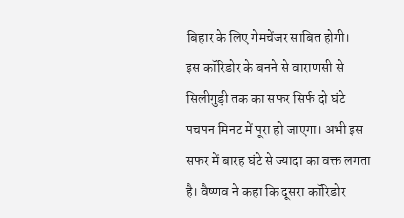बिहार के लिए गेमचेंजर साबित होगी।
इस कॉरिडोर के बनने से वाराणसी से सिलीगुड़ी तक का सफर सिर्फ दो घंटे पचपन मिनट में पूरा हो जाएगा। अभी इस सफर में बारह घंटे से ज्यादा का वक्त लगता है। वैष्णव ने कहा कि दूसरा कॉरिडोर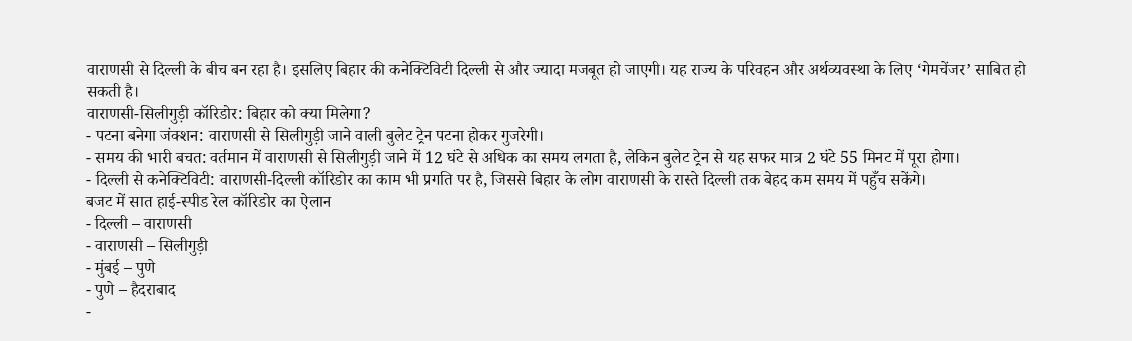वाराणसी से दिल्ली के बीच बन रहा है। इसलिए बिहार की कनेक्टिविटी दिल्ली से और ज्यादा मजबूत हो जाएगी। यह राज्य के परिवहन और अर्थव्यवस्था के लिए ‘गेमचेंजर’ साबित हो सकती है।
वाराणसी-सिलीगुड़ी कॉरिडोर: बिहार को क्या मिलेगा?
- पटना बनेगा जंक्शन: वाराणसी से सिलीगुड़ी जाने वाली बुलेट ट्रेन पटना होकर गुजरेगी।
- समय की भारी बचत: वर्तमान में वाराणसी से सिलीगुड़ी जाने में 12 घंटे से अधिक का समय लगता है, लेकिन बुलेट ट्रेन से यह सफर मात्र 2 घंटे 55 मिनट में पूरा होगा।
- दिल्ली से कनेक्टिविटी: वाराणसी-दिल्ली कॉरिडोर का काम भी प्रगति पर है, जिससे बिहार के लोग वाराणसी के रास्ते दिल्ली तक बेहद कम समय में पहुँच सकेंगे।
बजट में सात हाई-स्पीड रेल कॉरिडोर का ऐलान
- दिल्ली – वाराणसी
- वाराणसी – सिलीगुड़ी
- मुंबई – पुणे
- पुणे – हैदराबाद
-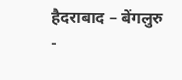हैदराबाद – बेंगलुरु
-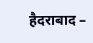हैदराबाद –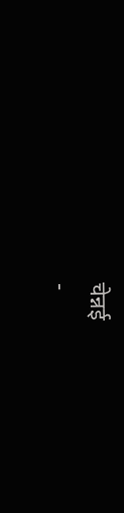चेन्नई
-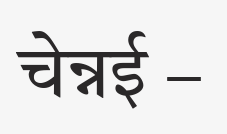चेन्नई –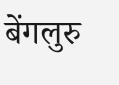बेंगलुरु